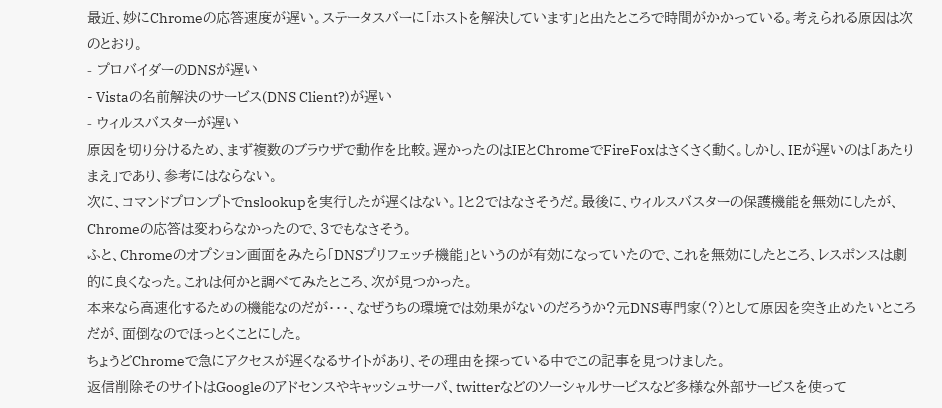最近、妙にChromeの応答速度が遅い。ステータスバーに「ホストを解決しています」と出たところで時間がかかっている。考えられる原因は次のとおり。
- プロバイダーのDNSが遅い
- Vistaの名前解決のサービス(DNS Client?)が遅い
- ウィルスバスターが遅い
原因を切り分けるため、まず複数のブラウザで動作を比較。遅かったのはIEとChromeでFireFoxはさくさく動く。しかし、IEが遅いのは「あたりまえ」であり、参考にはならない。
次に、コマンドプロンプトでnslookupを実行したが遅くはない。1と2ではなさそうだ。最後に、ウィルスバスターの保護機能を無効にしたが、Chromeの応答は変わらなかったので、3でもなさそう。
ふと、Chromeのオプション画面をみたら「DNSプリフェッチ機能」というのが有効になっていたので、これを無効にしたところ、レスポンスは劇的に良くなった。これは何かと調べてみたところ、次が見つかった。
本来なら高速化するための機能なのだが・・・、なぜうちの環境では効果がないのだろうか?元DNS専門家(?)として原因を突き止めたいところだが、面倒なのでほっとくことにした。
ちょうどChromeで急にアクセスが遅くなるサイトがあり、その理由を探っている中でこの記事を見つけました。
返信削除そのサイトはGoogleのアドセンスやキャッシュサーバ、twitterなどのソーシャルサービスなど多様な外部サービスを使って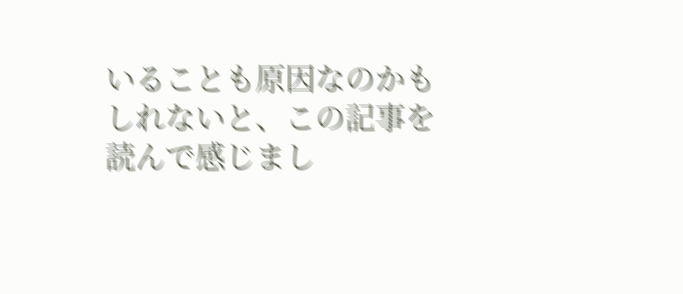いることも原因なのかもしれないと、この記事を読んで感じまし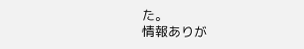た。
情報ありが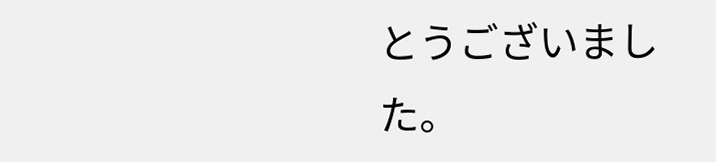とうございました。